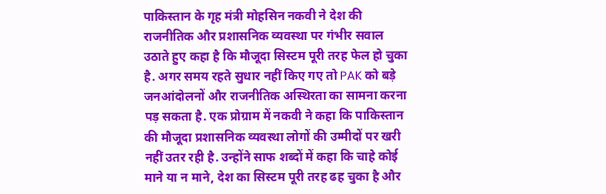पाकिस्तान के गृह मंत्री मोहसिन नकवी ने देश की राजनीतिक और प्रशासनिक व्यवस्था पर गंभीर सवाल उठाते हुए कहा है कि मौजूदा सिस्टम पूरी तरह फेल हो चुका है. अगर समय रहते सुधार नहीं किए गए तो PAK को बड़े जनआंदोलनों और राजनीतिक अस्थिरता का सामना करना पड़ सकता है. एक प्रोग्राम में नकवी ने कहा कि पाकिस्तान की मौजूदा प्रशासनिक व्यवस्था लोगों की उम्मीदों पर खरी नहीं उतर रही है. उन्होंने साफ शब्दों में कहा कि चाहे कोई माने या न माने, देश का सिस्टम पूरी तरह ढह चुका है और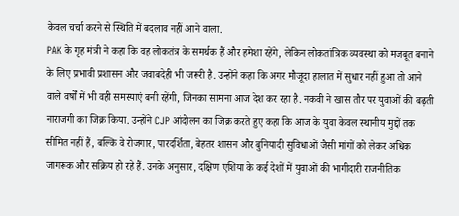केवल चर्चा करने से स्थिति में बदलाव नहीं आने वाला.
PAK के गृह मंत्री ने कहा कि वह लोकतंत्र के समर्थक हैं और हमेशा रहेंगे, लेकिन लोकतांत्रिक व्यवस्था को मजबूत बनाने के लिए प्रभावी प्रशासन और जवाबदेही भी जरूरी है. उन्होंने कहा कि अगर मौजूदा हालात में सुधार नहीं हुआ तो आने वाले वर्षों में भी वही समस्याएं बनी रहेंगी, जिनका सामना आज देश कर रहा है. नकवी ने खास तौर पर युवाओं की बढ़ती नाराजगी का जिक्र किया. उन्होंने CJP आंदोलन का जिक्र करते हुए कहा कि आज के युवा केवल स्थानीय मुद्दों तक सीमित नहीं हैं, बल्कि वे रोजगार, पारदर्शिता, बेहतर शासन और बुनियादी सुविधाओं जैसी मांगों को लेकर अधिक जागरूक और सक्रिय हो रहे हैं. उनके अनुसार, दक्षिण एशिया के कई देशों में युवाओं की भागीदारी राजनीतिक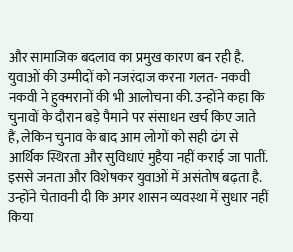और सामाजिक बदलाव का प्रमुख कारण बन रही है.
युवाओं की उम्मीदों को नजरंदाज करना गलत- नकवी
नकवी ने हुक्मरानों की भी आलोचना की. उन्होंने कहा कि चुनावों के दौरान बड़े पैमाने पर संसाधन खर्च किए जाते हैं, लेकिन चुनाव के बाद आम लोगों को सही ढंग से आर्थिक स्थिरता और सुविधाएं मुहैया नहीं कराई जा पातीं. इससे जनता और विशेषकर युवाओं में असंतोष बढ़ता है. उन्होंने चेतावनी दी कि अगर शासन व्यवस्था में सुधार नहीं किया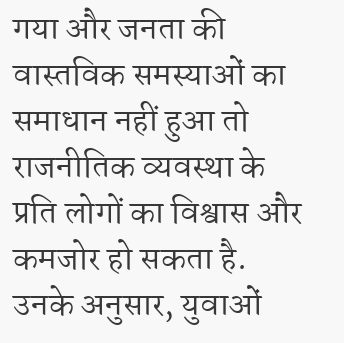गया और जनता की वास्तविक समस्याओं का समाधान नहीं हुआ तो राजनीतिक व्यवस्था के प्रति लोगों का विश्वास और कमजोर हो सकता है. उनके अनुसार, युवाओं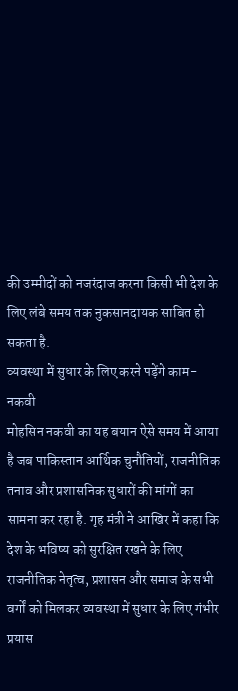की उम्मीदों को नजरंदाज करना किसी भी देश के लिए लंबे समय तक नुकसानदायक साबित हो सकता है.
व्यवस्था में सुधार के लिए करने पड़ेंगे काम- नकवी
मोहसिन नकवी का यह बयान ऐसे समय में आया है जब पाकिस्तान आर्थिक चुनौतियों, राजनीतिक तनाव और प्रशासनिक सुधारों की मांगों का सामना कर रहा है. गृह मंत्री ने आखिर में कहा कि देश के भविष्य को सुरक्षित रखने के लिए राजनीतिक नेतृत्व, प्रशासन और समाज के सभी वर्गों को मिलकर व्यवस्था में सुधार के लिए गंभीर प्रयास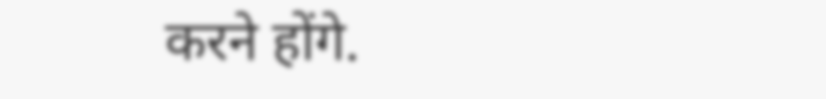करने होंगे.